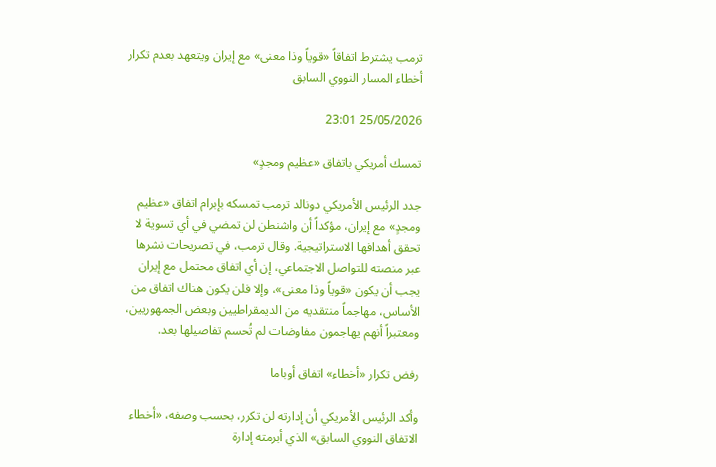ترمب يشترط اتفاقاً «قوياً وذا معنى» مع إيران ويتعهد بعدم تكرار أخطاء المسار النووي السابق

25/05/2026 23:01

تمسك أمريكي باتفاق «عظيم ومجدٍ»

جدد الرئيس الأمريكي دونالد ترمب تمسكه بإبرام اتفاق «عظيم ومجدٍ» مع إيران، مؤكداً أن واشنطن لن تمضي في أي تسوية لا تحقق أهدافها الاستراتيجية. وقال ترمب، في تصريحات نشرها عبر منصته للتواصل الاجتماعي، إن أي اتفاق محتمل مع إيران يجب أن يكون «قوياً وذا معنى»، وإلا فلن يكون هناك اتفاق من الأساس، مهاجماً منتقديه من الديمقراطيين وبعض الجمهوريين، ومعتبراً أنهم يهاجمون مفاوضات لم تُحسم تفاصيلها بعد.

رفض تكرار «أخطاء» اتفاق أوباما

وأكد الرئيس الأمريكي أن إدارته لن تكرر، بحسب وصفه، «أخطاء الاتفاق النووي السابق» الذي أبرمته إدارة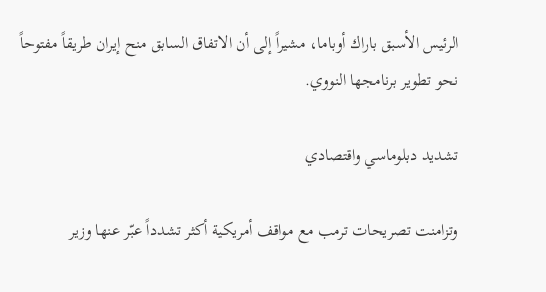الرئيس الأسبق باراك أوباما، مشيراً إلى أن الاتفاق السابق منح إيران طريقاً مفتوحاً نحو تطوير برنامجها النووي.

تشديد دبلوماسي واقتصادي

وتزامنت تصريحات ترمب مع مواقف أمريكية أكثر تشدداً عبّر عنها وزير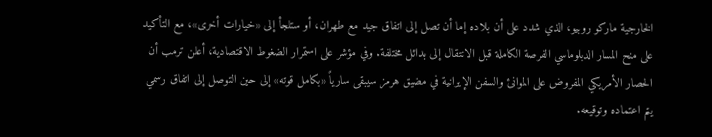الخارجية ماركو روبيو، الذي شدد على أن بلاده إما أن تصل إلى اتفاق جيد مع طهران، أو ستلجأ إلى «خيارات أخرى»، مع التأكيد على منح المسار الدبلوماسي الفرصة الكاملة قبل الانتقال إلى بدائل مختلفة. وفي مؤشر على استمرار الضغوط الاقتصادية، أعلن ترمب أن الحصار الأمريكي المفروض على الموانئ والسفن الإيرانية في مضيق هرمز سيبقى سارياً «بكامل قوته» إلى حين التوصل إلى اتفاق رسمي يتم اعتماده وتوقيعه.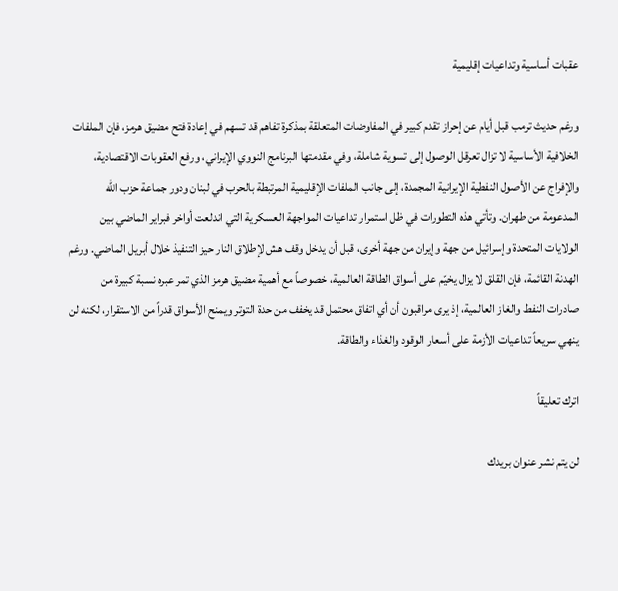عقبات أساسية وتداعيات إقليمية

ورغم حديث ترمب قبل أيام عن إحراز تقدم كبير في المفاوضات المتعلقة بمذكرة تفاهم قد تسهم في إعادة فتح مضيق هرمز، فإن الملفات الخلافية الأساسية لا تزال تعرقل الوصول إلى تسوية شاملة، وفي مقدمتها البرنامج النووي الإيراني، ورفع العقوبات الاقتصادية، والإفراج عن الأصول النفطية الإيرانية المجمدة، إلى جانب الملفات الإقليمية المرتبطة بالحرب في لبنان ودور جماعة حزب الله المدعومة من طهران. وتأتي هذه التطورات في ظل استمرار تداعيات المواجهة العسكرية التي اندلعت أواخر فبراير الماضي بين الولايات المتحدة وإسرائيل من جهة وإيران من جهة أخرى، قبل أن يدخل وقف هش لإطلاق النار حيز التنفيذ خلال أبريل الماضي. ورغم الهدنة القائمة، فإن القلق لا يزال يخيّم على أسواق الطاقة العالمية، خصوصاً مع أهمية مضيق هرمز الذي تمر عبره نسبة كبيرة من صادرات النفط والغاز العالمية، إذ يرى مراقبون أن أي اتفاق محتمل قد يخفف من حدة التوتر ويمنح الأسواق قدراً من الاستقرار، لكنه لن ينهي سريعاً تداعيات الأزمة على أسعار الوقود والغذاء والطاقة.

اترك تعليقاً

لن يتم نشر عنوان بريدك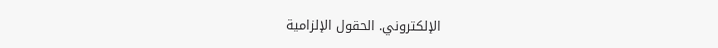الإلكتروني. الحقول الإلزامية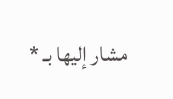مشار إليها بـ *